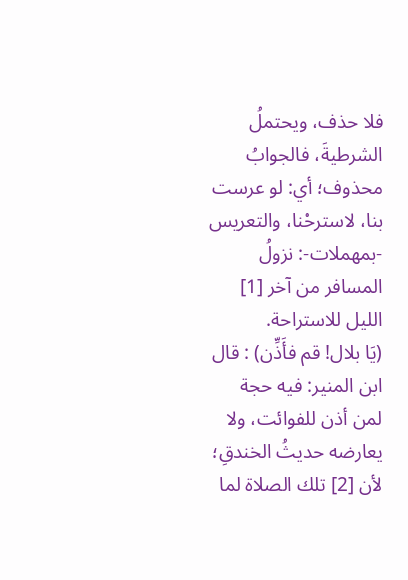فلا حذف، ويحتملُ الشرطيةَ، فالجوابُ محذوف؛ أي: لو عرست بنا، لاسترحْنا، والتعريس -بمهملات-: نزولُ المسافر من آخر [1] الليل للاستراحة.
(يَا بلال! قم فأَذِّن) : قال ابن المنير: فيه حجة لمن أذن للفوائت، ولا يعارضه حديثُ الخندقِ؛ لأن [2] تلك الصلاة لما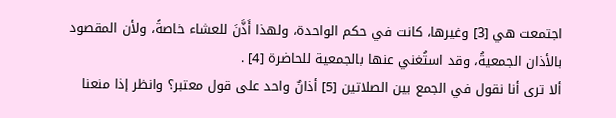اجتمعت هي [3] وغيرها، كانت في حكم الواحدة، ولهذا أَذَّنَ للعشاء خاصةً، ولأن المقصود بالأذان الجمعيةُ، وقد استُغني عنها بالجمعية للحاضرة [4] .
ألا ترى أنا نقول في الجمع بين الصلاتين [5] أذانٌ واحد على قول معتبر؟ وانظر إذا منعنا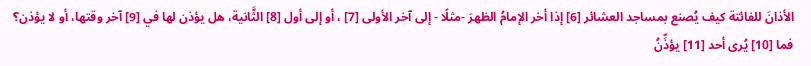الأذانَ للفائتة كيف يُصنع بمساجد العشائر [6] إذا أخر الإمامُ الظهرَ -مثلًا - إلى آخر الأولى [7] ، أو إلى أول [8] الثَّانية، هل يؤذن لها في [9] آخر وقتها، أو لا يؤذن؟ فما [10] يُرى أحد [11] يؤذِّنُ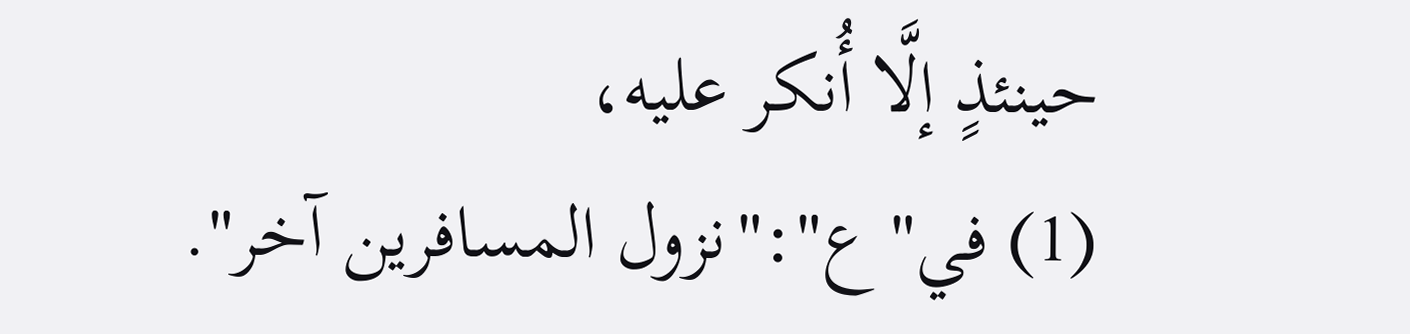حينئذٍ إلَّا أُنكر عليه،
(1) في"ع":"نزول المسافرين آخر".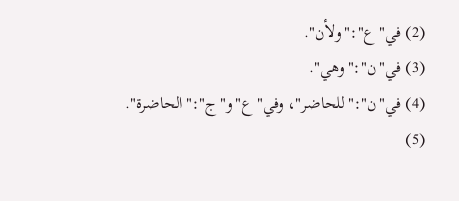(2) في"ع":"ولأن".
(3) في"ن":"وهي".
(4) في"ن":"للحاضر"، وفي"ع"و"ج":"الحاضرة".
(5)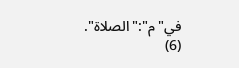في"م":"الصلاة".
(6)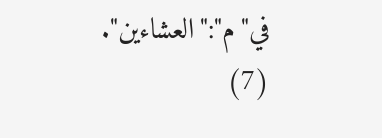في"م":"العشاءين".
(7)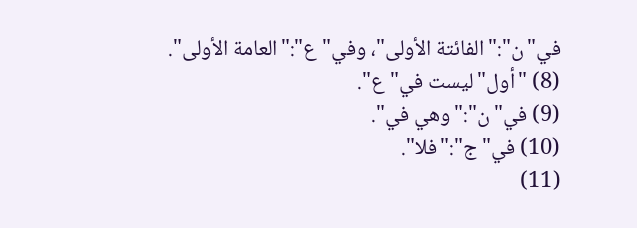في"ن":"الفائتة الأولى"، وفي"ع":"العامة الأولى".
(8) "أول"ليست في"ع".
(9) في"ن":"وهي في".
(10) في"ج":"فلا".
(11)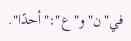في"ن"و"ع":"أحدًا".